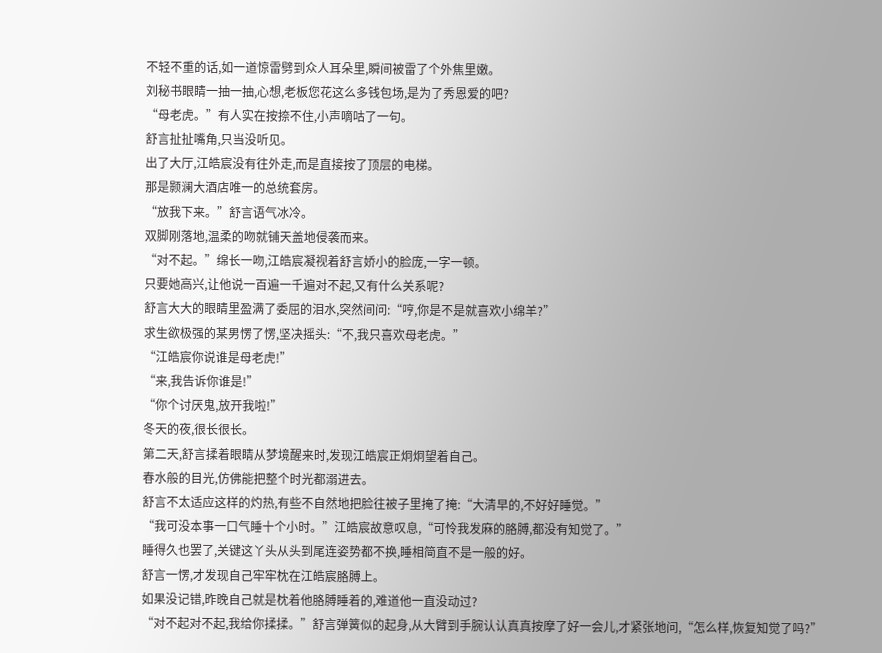不轻不重的话,如一道惊雷劈到众人耳朵里,瞬间被雷了个外焦里嫩。
刘秘书眼睛一抽一抽,心想,老板您花这么多钱包场,是为了秀恩爱的吧?
“母老虎。”有人实在按捺不住,小声嘀咕了一句。
舒言扯扯嘴角,只当没听见。
出了大厅,江皓宸没有往外走,而是直接按了顶层的电梯。
那是颢澜大酒店唯一的总统套房。
“放我下来。”舒言语气冰冷。
双脚刚落地,温柔的吻就铺天盖地侵袭而来。
“对不起。”绵长一吻,江皓宸凝视着舒言娇小的脸庞,一字一顿。
只要她高兴,让他说一百遍一千遍对不起,又有什么关系呢?
舒言大大的眼睛里盈满了委屈的泪水,突然间问:“哼,你是不是就喜欢小绵羊?”
求生欲极强的某男愣了愣,坚决摇头:“不,我只喜欢母老虎。”
“江皓宸你说谁是母老虎!”
“来,我告诉你谁是!”
“你个讨厌鬼,放开我啦!”
冬天的夜,很长很长。
第二天,舒言揉着眼睛从梦境醒来时,发现江皓宸正炯炯望着自己。
春水般的目光,仿佛能把整个时光都溺进去。
舒言不太适应这样的灼热,有些不自然地把脸往被子里掩了掩:“大清早的,不好好睡觉。”
“我可没本事一口气睡十个小时。”江皓宸故意叹息,“可怜我发麻的胳膊,都没有知觉了。”
睡得久也罢了,关键这丫头从头到尾连姿势都不换,睡相简直不是一般的好。
舒言一愣,才发现自己牢牢枕在江皓宸胳膊上。
如果没记错,昨晚自己就是枕着他胳膊睡着的,难道他一直没动过?
“对不起对不起,我给你揉揉。”舒言弹簧似的起身,从大臂到手腕认认真真按摩了好一会儿,才紧张地问,“怎么样,恢复知觉了吗?”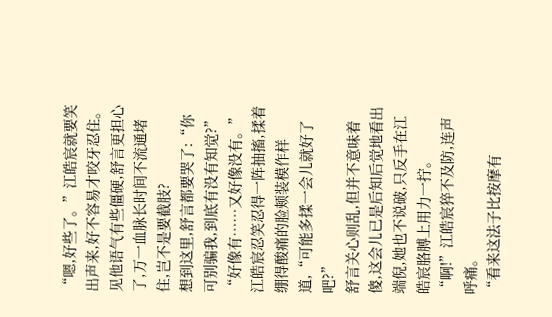“嗯,好些了。”江皓宸就要笑出声来,好不容易才咬牙忍住。
见他语气有些僵硬,舒言更担心了,万一血脉长时间不流通堵住,岂不是要截肢?
想到这里,舒言都要哭了:“你可别骗我,到底有没有知觉?”
“好像有……又好像没有。”江皓宸忍笑忍得一阵抽搐,揉着绷得酸痛的脸颊装模作样道,“可能多揉一会儿就好了吧?”
舒言关心则乱,但并不意味着傻,这会儿已是后知后觉地看出端倪,她也不说破,只反手在江皓宸胳膊上用力一拧。
“啊!”江皓宸猝不及防,连声呼痛。
“看来这法子比按摩有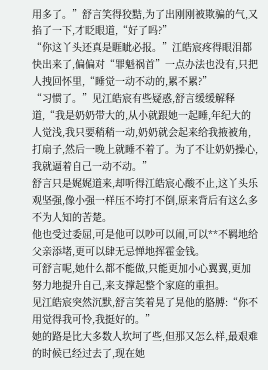用多了。”舒言笑得狡黠,为了出刚刚被欺骗的气,又掐了一下,才眨眼道,“好了吗?”
“你这丫头还真是睚眦必报。”江皓宸疼得眼泪都快出来了,偏偏对“罪魁祸首”一点办法也没有,只把人拽回怀里,“睡觉一动不动的,累不累?”
“习惯了。”见江皓宸有些疑惑,舒言缓缓解释道,“我是奶奶带大的,从小就跟她一起睡,年纪大的人觉浅,我只要稍稍一动,奶奶就会起来给我掖被角,打扇子,然后一晚上就睡不着了。为了不让奶奶操心,我就逼着自己一动不动。”
舒言只是娓娓道来,却听得江皓宸心酸不止,这丫头乐观坚强,像小强一样压不垮打不倒,原来背后有这么多不为人知的苦楚。
他也受过委屈,可是他可以吵可以闹,可以**不羁地给父亲添堵,更可以肆无忌惮地挥霍金钱。
可舒言呢,她什么都不能做,只能更加小心翼翼,更加努力地提升自己,来支撑起整个家庭的重担。
见江皓宸突然沉默,舒言笑着晃了晃他的胳膊:“你不用觉得我可怜,我挺好的。”
她的路是比大多数人坎坷了些,但那又怎么样,最艰难的时候已经过去了,现在她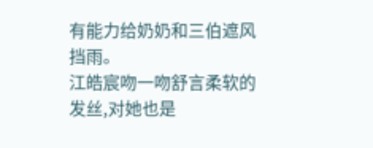有能力给奶奶和三伯遮风挡雨。
江皓宸吻一吻舒言柔软的发丝,对她也是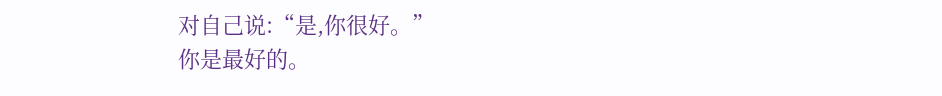对自己说:“是,你很好。”
你是最好的。